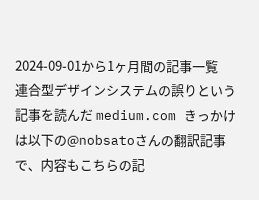2024-09-01から1ヶ月間の記事一覧
連合型デザインシステムの誤りという記事を読んだ medium.com きっかけは以下の@nobsatoさんの翻訳記事で、内容もこちらの記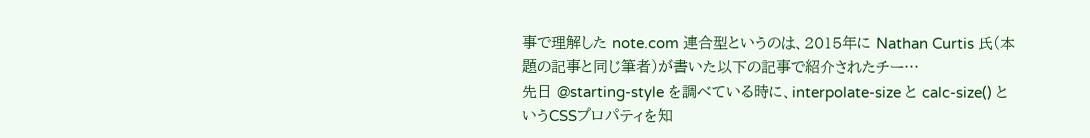事で理解した note.com 連合型というのは、2015年に Nathan Curtis 氏(本題の記事と同じ筆者)が書いた以下の記事で紹介されたチー…
先日 @starting-style を調べている時に、interpolate-size と calc-size() というCSSプロパティを知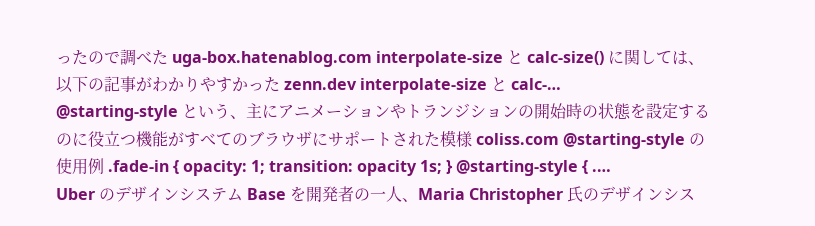ったので調べた uga-box.hatenablog.com interpolate-size と calc-size() に関しては、以下の記事がわかりやすかった zenn.dev interpolate-size と calc-…
@starting-style という、主にアニメーションやトランジションの開始時の状態を設定するのに役立つ機能がすべてのブラウザにサポートされた模様 coliss.com @starting-style の使用例 .fade-in { opacity: 1; transition: opacity 1s; } @starting-style { .…
Uber のデザインシステム Base を開発者の一人、Maria Christopher 氏のデザインシス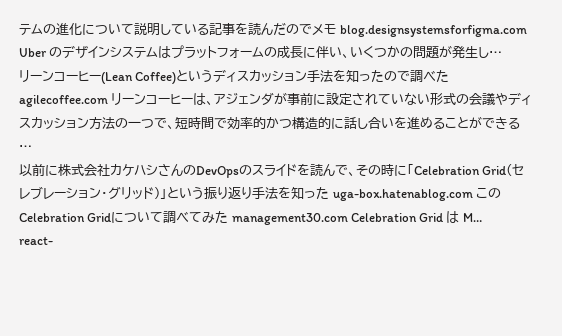テムの進化について説明している記事を読んだのでメモ blog.designsystemsforfigma.com Uber のデザインシステムはプラットフォームの成長に伴い、いくつかの問題が発生し…
リーンコーヒー(Lean Coffee)というディスカッション手法を知ったので調べた agilecoffee.com リーンコーヒーは、アジェンダが事前に設定されていない形式の会議やディスカッション方法の一つで、短時間で効率的かつ構造的に話し合いを進めることができる …
以前に株式会社カケハシさんのDevOpsのスライドを読んで、その時に「Celebration Grid(セレブレーション・グリッド)」という振り返り手法を知った uga-box.hatenablog.com このCelebration Gridについて調べてみた management30.com Celebration Grid は M…
react-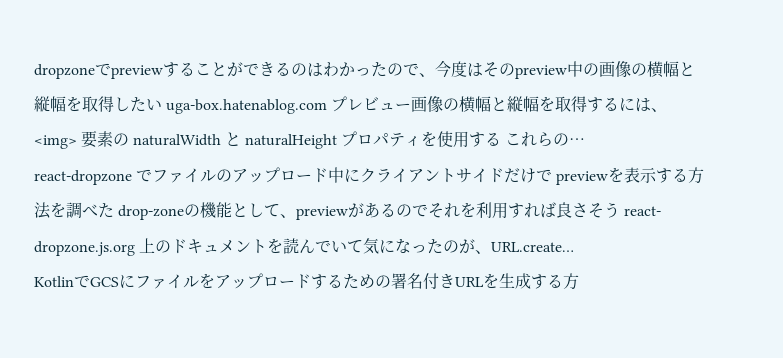dropzoneでpreviewすることができるのはわかったので、今度はそのpreview中の画像の横幅と縦幅を取得したい uga-box.hatenablog.com プレビュー画像の横幅と縦幅を取得するには、<img> 要素の naturalWidth と naturalHeight プロパティを使用する これらの…
react-dropzone でファイルのアップロード中にクライアントサイドだけで previewを表示する方法を調べた drop-zoneの機能として、previewがあるのでそれを利用すれば良さそう react-dropzone.js.org 上のドキュメントを読んでいて気になったのが、URL.create…
KotlinでGCSにファイルをアップロードするための署名付きURLを生成する方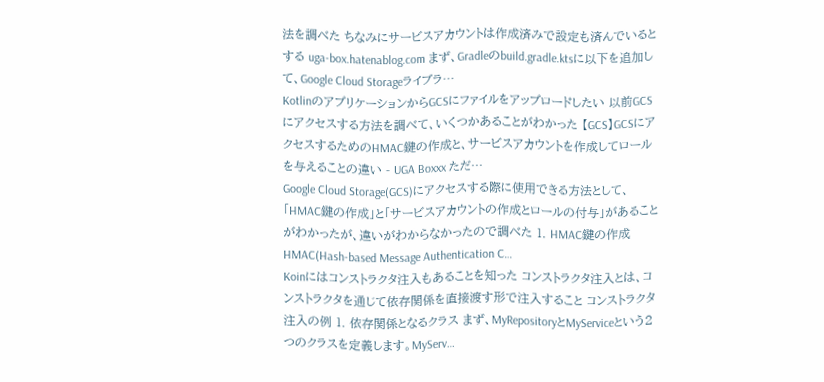法を調べた ちなみにサービスアカウントは作成済みで設定も済んでいるとする uga-box.hatenablog.com まず、Gradleのbuild.gradle.ktsに以下を追加して、Google Cloud Storageライブラ…
KotlinのアプリケーションからGCSにファイルをアップロードしたい 以前GCSにアクセスする方法を調べて、いくつかあることがわかった 【GCS】GCSにアクセスするためのHMAC鍵の作成と、サービスアカウントを作成してロールを与えることの違い - UGA Boxxx ただ…
Google Cloud Storage(GCS)にアクセスする際に使用できる方法として、「HMAC鍵の作成」と「サービスアカウントの作成とロールの付与」があることがわかったが、違いがわからなかったので調べた 1. HMAC鍵の作成 HMAC(Hash-based Message Authentication C…
Koinにはコンストラクタ注入もあることを知った コンストラクタ注入とは、コンストラクタを通じて依存関係を直接渡す形で注入すること コンストラクタ注入の例 1. 依存関係となるクラス まず、MyRepositoryとMyServiceという2つのクラスを定義します。MyServ…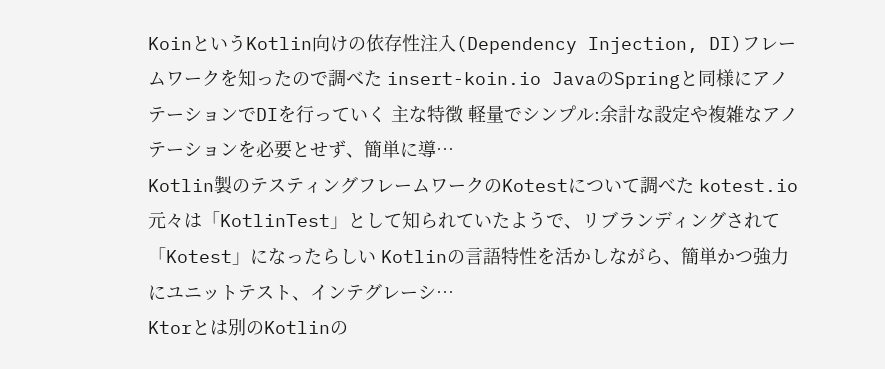KoinというKotlin向けの依存性注入(Dependency Injection, DI)フレームワークを知ったので調べた insert-koin.io JavaのSpringと同様にアノテーションでDIを行っていく 主な特徴 軽量でシンプル:余計な設定や複雑なアノテーションを必要とせず、簡単に導…
Kotlin製のテスティングフレームワークのKotestについて調べた kotest.io 元々は「KotlinTest」として知られていたようで、リブランディングされて「Kotest」になったらしい Kotlinの言語特性を活かしながら、簡単かつ強力にユニットテスト、インテグレーシ…
Ktorとは別のKotlinの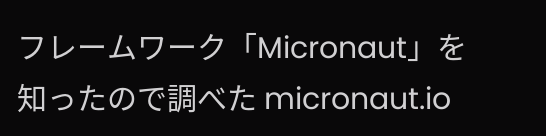フレームワーク「Micronaut」を知ったので調べた micronaut.io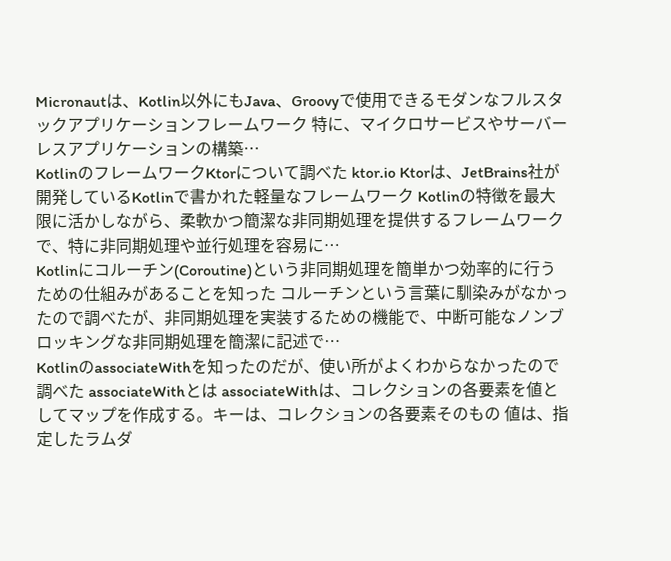Micronautは、Kotlin以外にもJava、Groovyで使用できるモダンなフルスタックアプリケーションフレームワーク 特に、マイクロサービスやサーバーレスアプリケーションの構築…
KotlinのフレームワークKtorについて調べた ktor.io Ktorは、JetBrains社が開発しているKotlinで書かれた軽量なフレームワーク Kotlinの特徴を最大限に活かしながら、柔軟かつ簡潔な非同期処理を提供するフレームワークで、特に非同期処理や並行処理を容易に…
Kotlinにコルーチン(Coroutine)という非同期処理を簡単かつ効率的に行うための仕組みがあることを知った コルーチンという言葉に馴染みがなかったので調べたが、非同期処理を実装するための機能で、中断可能なノンブロッキングな非同期処理を簡潔に記述で…
KotlinのassociateWithを知ったのだが、使い所がよくわからなかったので調べた associateWithとは associateWithは、コレクションの各要素を値としてマップを作成する。キーは、コレクションの各要素そのもの 値は、指定したラムダ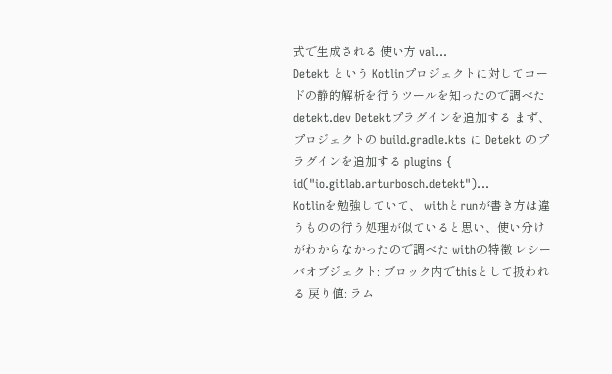式で生成される 使い方 val…
Detekt という Kotlinプロジェクトに対してコードの静的解析を行うツールを知ったので調べた detekt.dev Detektプラグインを追加する まず、プロジェクトの build.gradle.kts に Detekt のプラグインを追加する plugins { id("io.gitlab.arturbosch.detekt")…
Kotlinを勉強していて、 withとrunが書き方は違うものの行う処理が似ていると思い、使い分けがわからなかったので調べた withの特徴 レシーバオブジェクト: ブロック内でthisとして扱われる 戻り値: ラム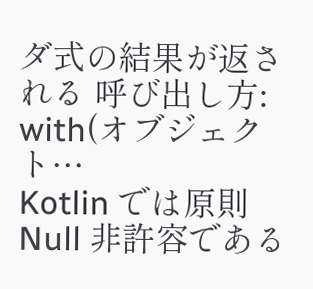ダ式の結果が返される 呼び出し方: with(オブジェクト…
Kotlin では原則 Null 非許容である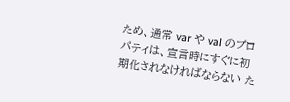ため、通常 var や val のプロパティは、宣言時にすぐに初期化されなければならない た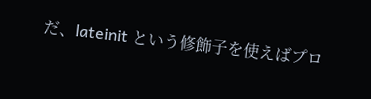だ、lateinit という修飾子を使えばプロ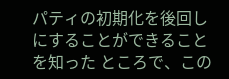パティの初期化を後回しにすることができることを知った ところで、この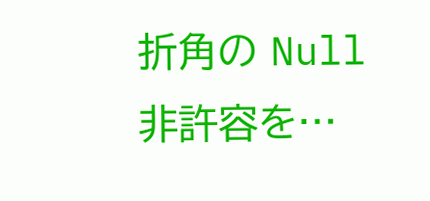折角の Null 非許容を…